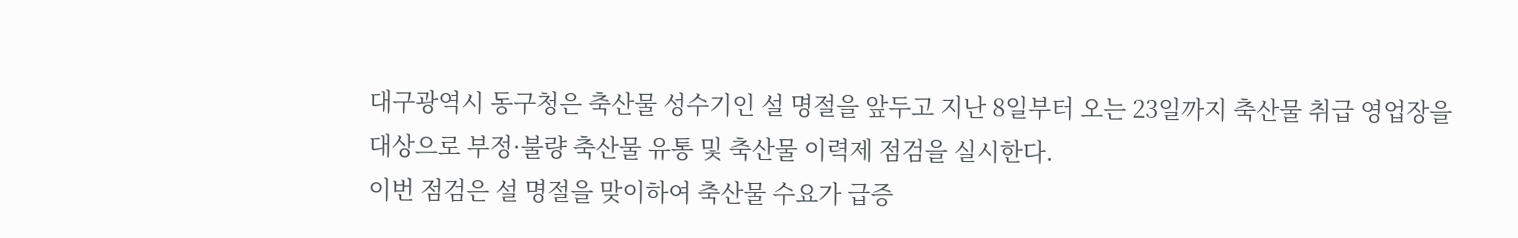대구광역시 동구청은 축산물 성수기인 설 명절을 앞두고 지난 8일부터 오는 23일까지 축산물 취급 영업장을 대상으로 부정·불량 축산물 유통 및 축산물 이력제 점검을 실시한다.
이번 점검은 설 명절을 맞이하여 축산물 수요가 급증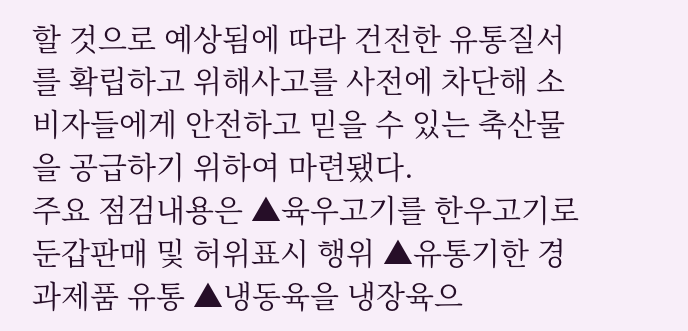할 것으로 예상됨에 따라 건전한 유통질서를 확립하고 위해사고를 사전에 차단해 소비자들에게 안전하고 믿을 수 있는 축산물을 공급하기 위하여 마련됐다.
주요 점검내용은 ▲육우고기를 한우고기로 둔갑판매 및 허위표시 행위 ▲유통기한 경과제품 유통 ▲냉동육을 냉장육으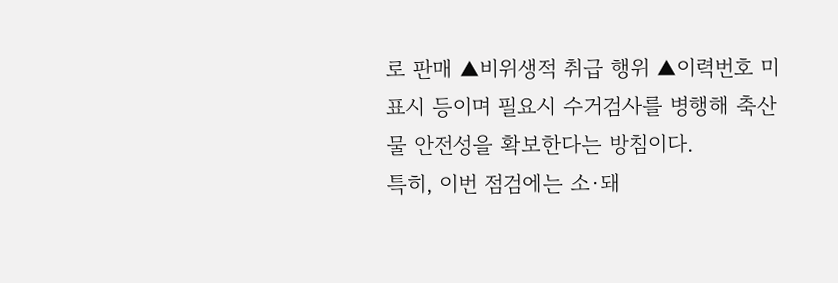로 판매 ▲비위생적 취급 행위 ▲이력번호 미표시 등이며 필요시 수거검사를 병행해 축산물 안전성을 확보한다는 방침이다.
특히, 이번 점검에는 소·돼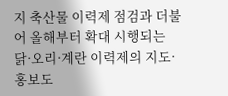지 축산물 이력제 점검과 더불어 올해부터 확대 시행되는 닭·오리·계란 이력제의 지도·홍보도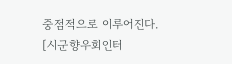중점적으로 이루어진다.
[시군향우회인터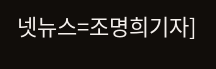넷뉴스=조명희기자]